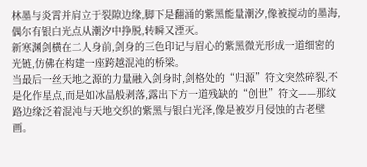林墨与炎霄并肩立于裂隙边缘,脚下是翻涌的紫黑能量潮汐,像被搅动的墨海,偶尔有银白光点从潮汐中挣脱,转瞬又湮灭。
新寒渊剑横在二人身前,剑身的三色印记与眉心的紫黑微光形成一道细密的光链,仿佛在构建一座跨越混沌的桥梁。
当最后一丝天地之源的力量融入剑身时,剑格处的“归源”符文突然碎裂,不是化作星点,而是如冰晶般剥落,露出下方一道残缺的“创世”符文——那纹路边缘泛着混沌与天地交织的紫黑与银白光泽,像是被岁月侵蚀的古老壁画。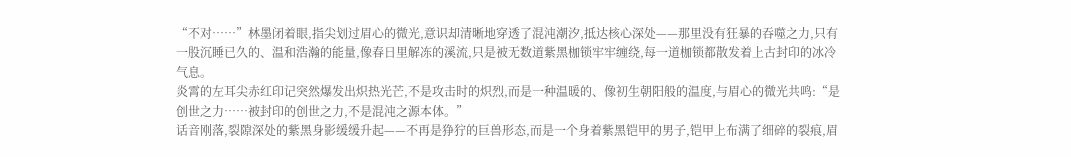“不对……”林墨闭着眼,指尖划过眉心的微光,意识却清晰地穿透了混沌潮汐,抵达核心深处——那里没有狂暴的吞噬之力,只有一股沉睡已久的、温和浩瀚的能量,像春日里解冻的溪流,只是被无数道紫黑枷锁牢牢缠绕,每一道枷锁都散发着上古封印的冰冷气息。
炎霄的左耳尖赤红印记突然爆发出炽热光芒,不是攻击时的炽烈,而是一种温暖的、像初生朝阳般的温度,与眉心的微光共鸣:“是创世之力……被封印的创世之力,不是混沌之源本体。”
话音刚落,裂隙深处的紫黑身影缓缓升起——不再是狰狞的巨兽形态,而是一个身着紫黑铠甲的男子,铠甲上布满了细碎的裂痕,眉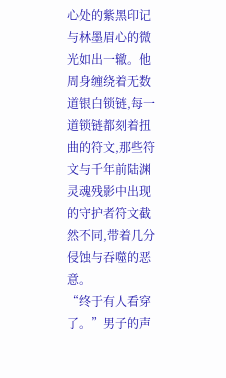心处的紫黑印记与林墨眉心的微光如出一辙。他周身缠绕着无数道银白锁链,每一道锁链都刻着扭曲的符文,那些符文与千年前陆渊灵魂残影中出现的守护者符文截然不同,带着几分侵蚀与吞噬的恶意。
“终于有人看穿了。”男子的声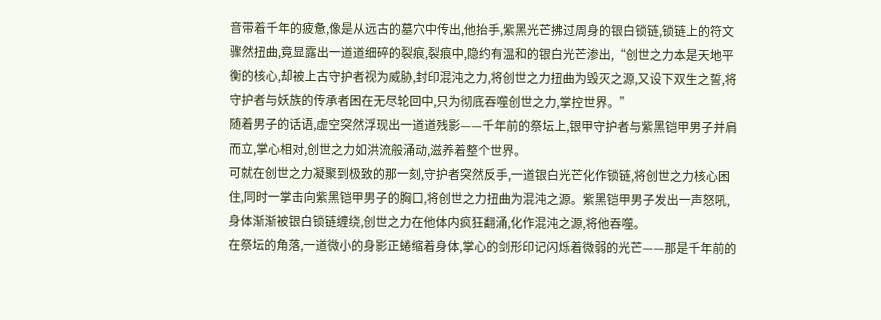音带着千年的疲惫,像是从远古的墓穴中传出,他抬手,紫黑光芒拂过周身的银白锁链,锁链上的符文骤然扭曲,竟显露出一道道细碎的裂痕,裂痕中,隐约有温和的银白光芒渗出,“创世之力本是天地平衡的核心,却被上古守护者视为威胁,封印混沌之力,将创世之力扭曲为毁灭之源,又设下双生之誓,将守护者与妖族的传承者困在无尽轮回中,只为彻底吞噬创世之力,掌控世界。”
随着男子的话语,虚空突然浮现出一道道残影——千年前的祭坛上,银甲守护者与紫黑铠甲男子并肩而立,掌心相对,创世之力如洪流般涌动,滋养着整个世界。
可就在创世之力凝聚到极致的那一刻,守护者突然反手,一道银白光芒化作锁链,将创世之力核心困住,同时一掌击向紫黑铠甲男子的胸口,将创世之力扭曲为混沌之源。紫黑铠甲男子发出一声怒吼,身体渐渐被银白锁链缠绕,创世之力在他体内疯狂翻涌,化作混沌之源,将他吞噬。
在祭坛的角落,一道微小的身影正蜷缩着身体,掌心的剑形印记闪烁着微弱的光芒——那是千年前的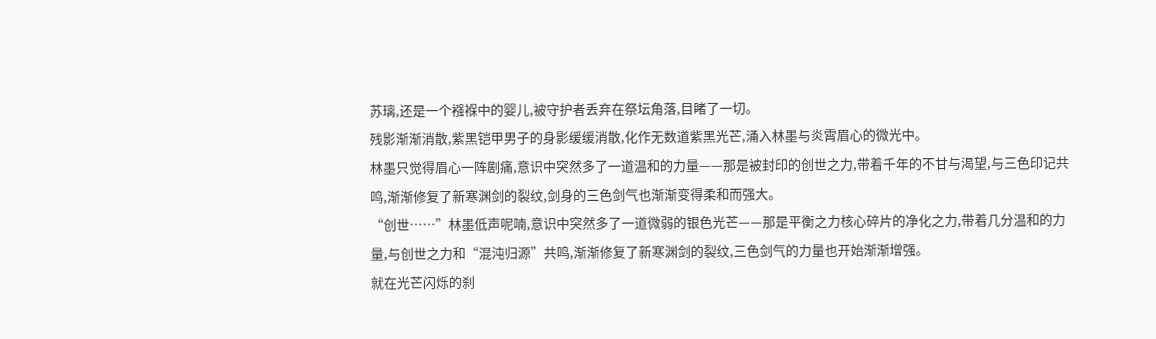苏璃,还是一个襁褓中的婴儿,被守护者丢弃在祭坛角落,目睹了一切。
残影渐渐消散,紫黑铠甲男子的身影缓缓消散,化作无数道紫黑光芒,涌入林墨与炎霄眉心的微光中。
林墨只觉得眉心一阵剧痛,意识中突然多了一道温和的力量——那是被封印的创世之力,带着千年的不甘与渴望,与三色印记共鸣,渐渐修复了新寒渊剑的裂纹,剑身的三色剑气也渐渐变得柔和而强大。
“创世……”林墨低声呢喃,意识中突然多了一道微弱的银色光芒——那是平衡之力核心碎片的净化之力,带着几分温和的力量,与创世之力和“混沌归源”共鸣,渐渐修复了新寒渊剑的裂纹,三色剑气的力量也开始渐渐增强。
就在光芒闪烁的刹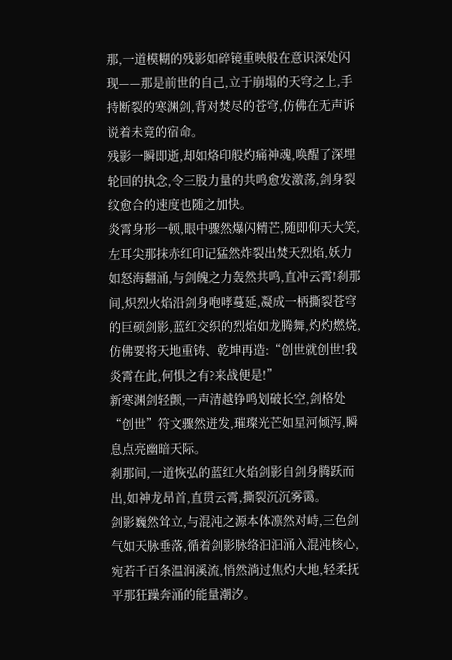那,一道模糊的残影如碎镜重映般在意识深处闪现——那是前世的自己,立于崩塌的天穹之上,手持断裂的寒渊剑,背对焚尽的苍穹,仿佛在无声诉说着未竟的宿命。
残影一瞬即逝,却如烙印般灼痛神魂,唤醒了深埋轮回的执念,令三股力量的共鸣愈发激荡,剑身裂纹愈合的速度也随之加快。
炎霄身形一顿,眼中骤然爆闪精芒,随即仰天大笑,左耳尖那抹赤红印记猛然炸裂出焚天烈焰,妖力如怒海翻涌,与剑魄之力轰然共鸣,直冲云霄!刹那间,炽烈火焰沿剑身咆哮蔓延,凝成一柄撕裂苍穹的巨硕剑影,蓝红交织的烈焰如龙腾舞,灼灼燃烧,仿佛要将天地重铸、乾坤再造:“创世就创世!我炎霄在此,何惧之有?来战便是!”
新寒渊剑轻颤,一声清越铮鸣划破长空,剑格处“创世”符文骤然迸发,璀璨光芒如星河倾泻,瞬息点亮幽暗天际。
刹那间,一道恢弘的蓝红火焰剑影自剑身腾跃而出,如神龙昂首,直贯云霄,撕裂沉沉雾霭。
剑影巍然耸立,与混沌之源本体凛然对峙,三色剑气如天脉垂落,循着剑影脉络汩汩涌入混沌核心,宛若千百条温润溪流,悄然淌过焦灼大地,轻柔抚平那狂躁奔涌的能量潮汐。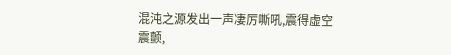混沌之源发出一声凄厉嘶吼,震得虚空震颤,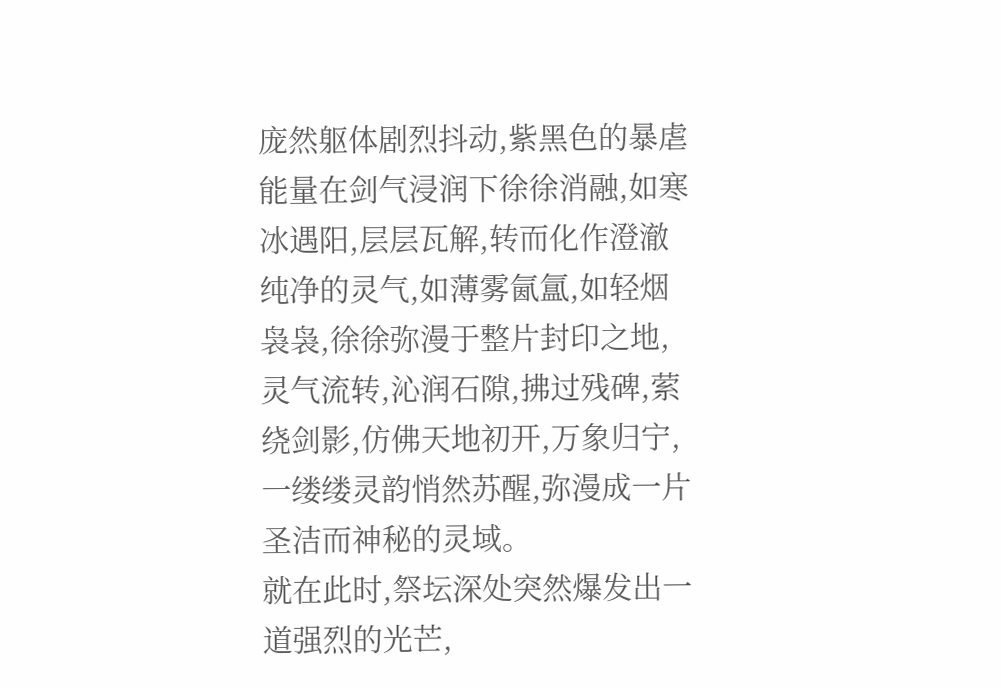庞然躯体剧烈抖动,紫黑色的暴虐能量在剑气浸润下徐徐消融,如寒冰遇阳,层层瓦解,转而化作澄澈纯净的灵气,如薄雾氤氲,如轻烟袅袅,徐徐弥漫于整片封印之地,灵气流转,沁润石隙,拂过残碑,萦绕剑影,仿佛天地初开,万象归宁,一缕缕灵韵悄然苏醒,弥漫成一片圣洁而神秘的灵域。
就在此时,祭坛深处突然爆发出一道强烈的光芒,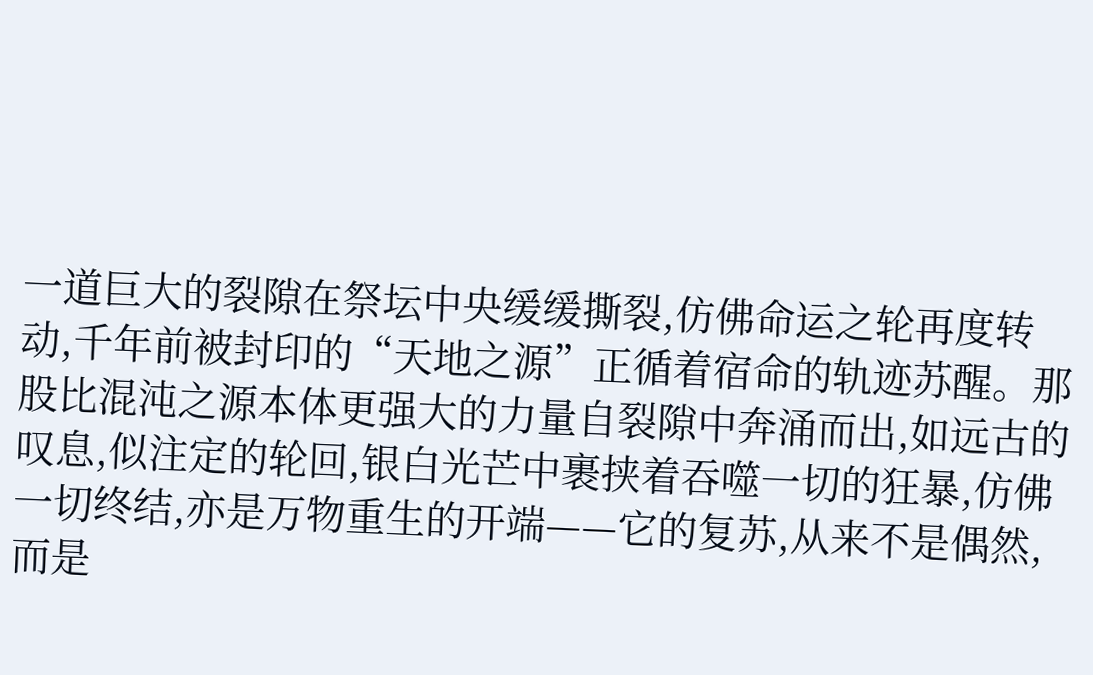一道巨大的裂隙在祭坛中央缓缓撕裂,仿佛命运之轮再度转动,千年前被封印的“天地之源”正循着宿命的轨迹苏醒。那股比混沌之源本体更强大的力量自裂隙中奔涌而出,如远古的叹息,似注定的轮回,银白光芒中裹挟着吞噬一切的狂暴,仿佛一切终结,亦是万物重生的开端——它的复苏,从来不是偶然,而是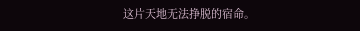这片天地无法挣脱的宿命。